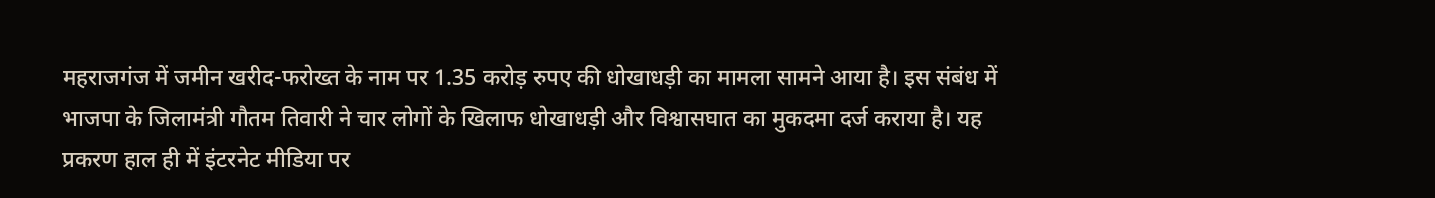महराजगंज में जमीन खरीद-फरोख्त के नाम पर 1.35 करोड़ रुपए की धोखाधड़ी का मामला सामने आया है। इस संबंध में भाजपा के जिलामंत्री गौतम तिवारी ने चार लोगों के खिलाफ धोखाधड़ी और विश्वासघात का मुकदमा दर्ज कराया है। यह प्रकरण हाल ही में इंटरनेट मीडिया पर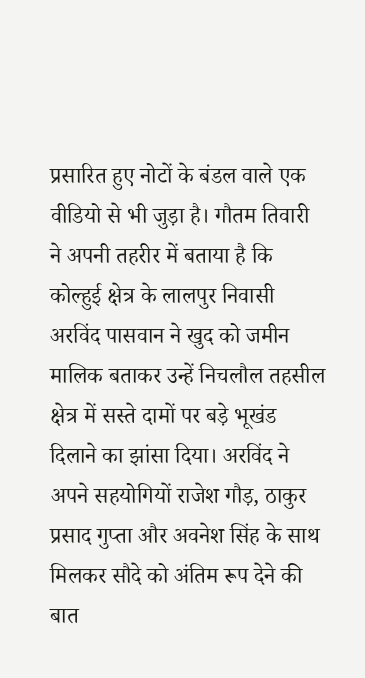प्रसारित हुए नोटों के बंडल वाले एक वीडियो से भी जुड़ा है। गौतम तिवारी ने अपनी तहरीर में बताया है कि कोल्हुई क्षेत्र के लालपुर निवासी अरविंद पासवान ने खुद को जमीन मालिक बताकर उन्हें निचलौल तहसील क्षेत्र में सस्ते दामों पर बड़े भूखंड दिलाने का झांसा दिया। अरविंद ने अपने सहयोगियों राजेश गौड़, ठाकुर प्रसाद गुप्ता और अवनेश सिंह के साथ मिलकर सौदे को अंतिम रूप देने की बात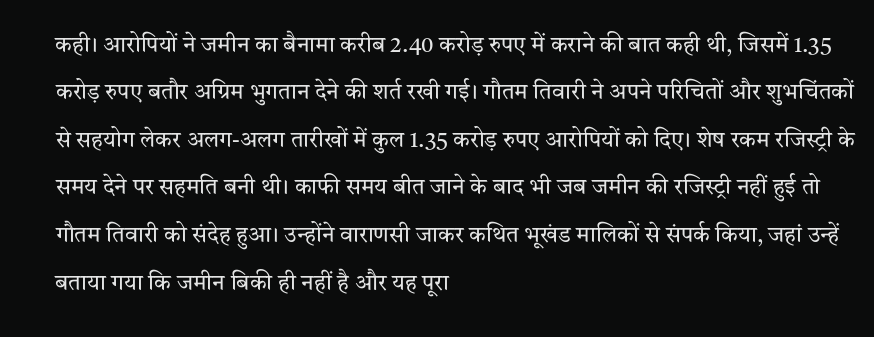कही। आरोपियों ने जमीन का बैनामा करीब 2.40 करोड़ रुपए में कराने की बात कही थी, जिसमें 1.35 करोड़ रुपए बतौर अग्रिम भुगतान देने की शर्त रखी गई। गौतम तिवारी ने अपने परिचितों और शुभचिंतकों से सहयोग लेकर अलग-अलग तारीखों में कुल 1.35 करोड़ रुपए आरोपियों को दिए। शेष रकम रजिस्ट्री के समय देने पर सहमति बनी थी। काफी समय बीत जाने के बाद भी जब जमीन की रजिस्ट्री नहीं हुई तो गौतम तिवारी को संदेह हुआ। उन्होंने वाराणसी जाकर कथित भूखंड मालिकों से संपर्क किया, जहां उन्हें बताया गया कि जमीन बिकी ही नहीं है और यह पूरा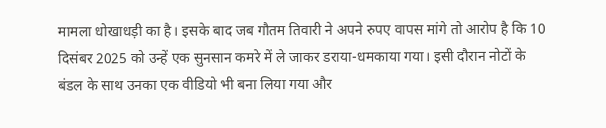मामला धोखाधड़ी का है। इसके बाद जब गौतम तिवारी ने अपने रुपए वापस मांगे तो आरोप है कि 10 दिसंबर 2025 को उन्हें एक सुनसान कमरे में ले जाकर डराया-धमकाया गया। इसी दौरान नोटों के बंडल के साथ उनका एक वीडियो भी बना लिया गया और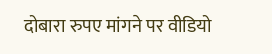दोबारा रुपए मांगने पर वीडियो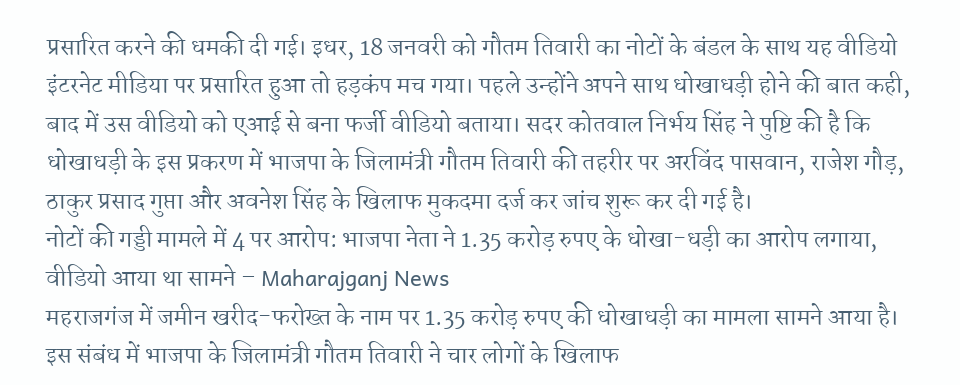प्रसारित करने की धमकी दी गई। इधर, 18 जनवरी को गौतम तिवारी का नोटों के बंडल के साथ यह वीडियो इंटरनेट मीडिया पर प्रसारित हुआ तो हड़कंप मच गया। पहले उन्होंने अपने साथ धोखाधड़ी होने की बात कही, बाद में उस वीडियो को एआई से बना फर्जी वीडियो बताया। सदर कोतवाल निर्भय सिंह ने पुष्टि की है कि धोखाधड़ी के इस प्रकरण में भाजपा के जिलामंत्री गौतम तिवारी की तहरीर पर अरविंद पासवान, राजेश गौड़, ठाकुर प्रसाद गुप्ता और अवनेश सिंह के खिलाफ मुकदमा दर्ज कर जांच शुरू कर दी गई है।
नोटों की गड्डी मामले में 4 पर आरोप: भाजपा नेता ने 1.35 करोड़ रुपए के धोखा-धड़ी का आरोप लगाया, वीडियो आया था सामने – Maharajganj News
महराजगंज में जमीन खरीद-फरोख्त के नाम पर 1.35 करोड़ रुपए की धोखाधड़ी का मामला सामने आया है। इस संबंध में भाजपा के जिलामंत्री गौतम तिवारी ने चार लोगों के खिलाफ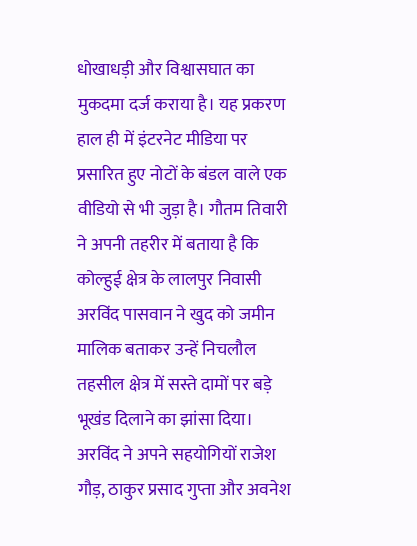धोखाधड़ी और विश्वासघात का मुकदमा दर्ज कराया है। यह प्रकरण हाल ही में इंटरनेट मीडिया पर प्रसारित हुए नोटों के बंडल वाले एक वीडियो से भी जुड़ा है। गौतम तिवारी ने अपनी तहरीर में बताया है कि कोल्हुई क्षेत्र के लालपुर निवासी अरविंद पासवान ने खुद को जमीन मालिक बताकर उन्हें निचलौल तहसील क्षेत्र में सस्ते दामों पर बड़े भूखंड दिलाने का झांसा दिया। अरविंद ने अपने सहयोगियों राजेश गौड़, ठाकुर प्रसाद गुप्ता और अवनेश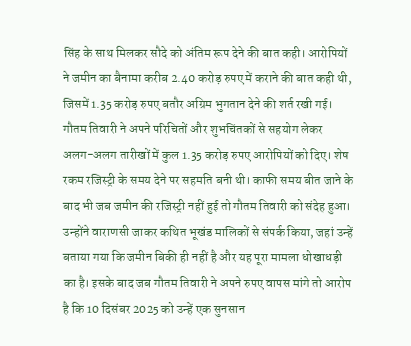सिंह के साथ मिलकर सौदे को अंतिम रूप देने की बात कही। आरोपियों ने जमीन का बैनामा करीब 2.40 करोड़ रुपए में कराने की बात कही थी, जिसमें 1.35 करोड़ रुपए बतौर अग्रिम भुगतान देने की शर्त रखी गई। गौतम तिवारी ने अपने परिचितों और शुभचिंतकों से सहयोग लेकर अलग-अलग तारीखों में कुल 1.35 करोड़ रुपए आरोपियों को दिए। शेष रकम रजिस्ट्री के समय देने पर सहमति बनी थी। काफी समय बीत जाने के बाद भी जब जमीन की रजिस्ट्री नहीं हुई तो गौतम तिवारी को संदेह हुआ। उन्होंने वाराणसी जाकर कथित भूखंड मालिकों से संपर्क किया, जहां उन्हें बताया गया कि जमीन बिकी ही नहीं है और यह पूरा मामला धोखाधड़ी का है। इसके बाद जब गौतम तिवारी ने अपने रुपए वापस मांगे तो आरोप है कि 10 दिसंबर 2025 को उन्हें एक सुनसान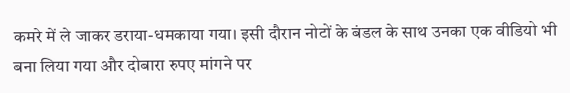कमरे में ले जाकर डराया-धमकाया गया। इसी दौरान नोटों के बंडल के साथ उनका एक वीडियो भी बना लिया गया और दोबारा रुपए मांगने पर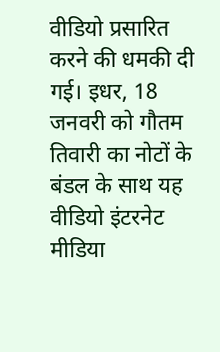वीडियो प्रसारित करने की धमकी दी गई। इधर, 18 जनवरी को गौतम तिवारी का नोटों के बंडल के साथ यह वीडियो इंटरनेट मीडिया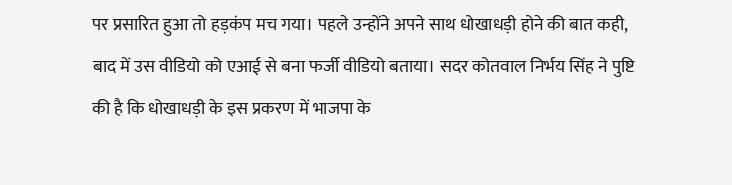पर प्रसारित हुआ तो हड़कंप मच गया। पहले उन्होंने अपने साथ धोखाधड़ी होने की बात कही, बाद में उस वीडियो को एआई से बना फर्जी वीडियो बताया। सदर कोतवाल निर्भय सिंह ने पुष्टि की है कि धोखाधड़ी के इस प्रकरण में भाजपा के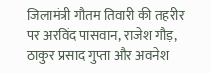जिलामंत्री गौतम तिवारी की तहरीर पर अरविंद पासवान, राजेश गौड़, ठाकुर प्रसाद गुप्ता और अवनेश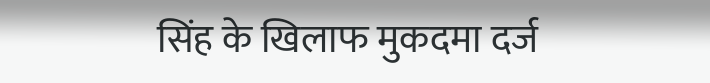सिंह के खिलाफ मुकदमा दर्ज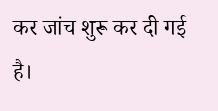कर जांच शुरू कर दी गई है।